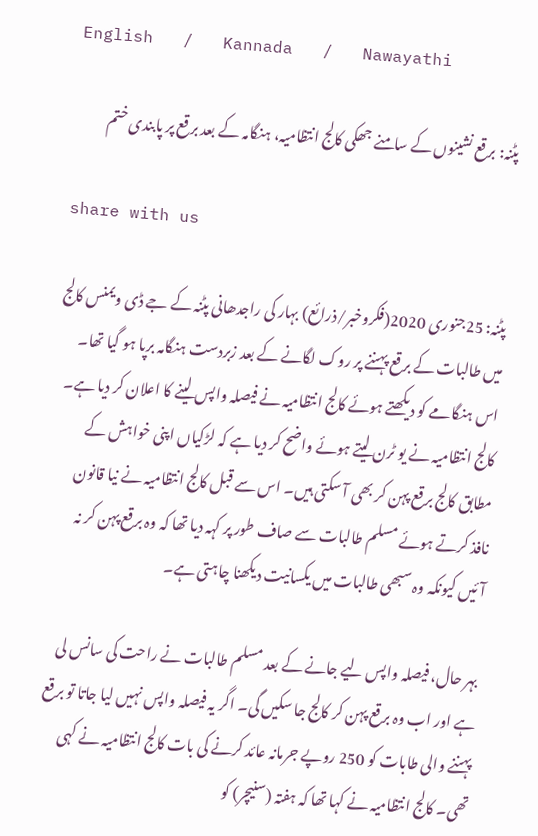English   /   Kannada   /   Nawayathi

پٹنہ: برقع نشینوں کے سامنے جھکی کالج انتظامیہ، ہنگامہ کے بعد برقع پر پابندی ختم

share with us

پٹنہ: 25جنوری 2020(فکروخبر/ذرائع) بہار کی راجدھانی پٹنہ کے جے ڈی ویمنس کالج میں طالبات کے برقع پہننے پر روک لگانے کے بعد زبردست ہنگامہ برپا ہو گیا تھا۔ اس ہنگامے کو دیکھتے ہوئے کالج انتظامیہ نے فیصلہ واپس لینے کا اعلان کر دیا ہے۔ کالج انتظامیہ نے یو ٹرن لیتے ہوئے واضح کر دیا ہے کہ لڑکیاں اپنی خواہش کے مطابق کالج برقع پہن کر بھی آ سکتی ہیں۔ اس سے قبل کالج انتظامیہ نے نیا قانون نافذ کرتے ہوئے مسلم طالبات سے صاف طور پر کہہ دیا تھا کہ وہ برقع پہن کر نہ آئیں کیونکہ وہ سبھی طالبات میں یکسانیت دیکھنا چاہتی ہے۔

بہر حال، فیصلہ واپس لیے جانے کے بعد مسلم طالبات نے راحت کی سانس لی ہے اور اب وہ برقع پہن کر کالج جا سکیں گی۔ اگر یہ فیصلہ واپس نہیں لیا جاتا تو برقع پہننے والی طابات کو 250 روپے جرمانہ عائد کرنے کی بات کالج انتظامیہ نے کہی تھی۔ کالج انتظامیہ نے کہا تھا کہ ہفتہ (سنیچر) کو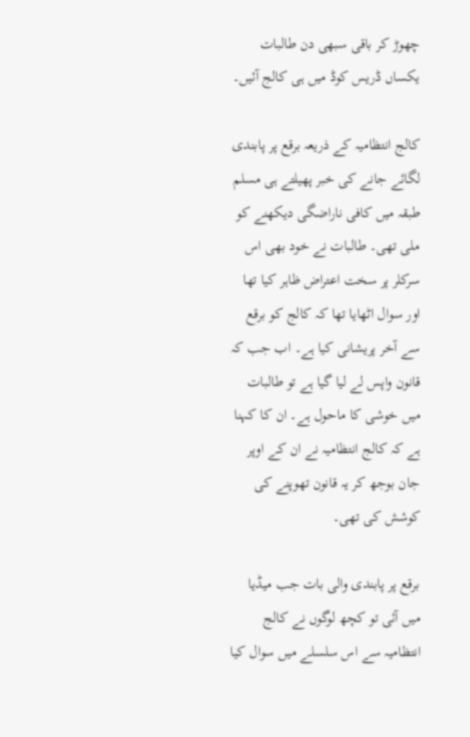چھوڑ کر باقی سبھی دن طالبات یکساں ڈریس کوڈ میں ہی کالج آئیں۔

کالج انتظامیہ کے ذریعہ برقع پر پابندی لگائے جانے کی خبر پھیلتے ہی مسلم طبقہ میں کافی ناراضگی دیکھنے کو ملی تھی۔ طالبات نے خود بھی اس سرکلر پر سخت اعتراض ظاہر کیا تھا اور سوال اٹھایا تھا کہ کالج کو برقع سے آخر پریشانی کیا ہے۔ اب جب کہ قانون واپس لے لیا گیا ہے تو طالبات میں خوشی کا ماحول ہے۔ ان کا کہنا ہے کہ کالج انتظامیہ نے ان کے اوپر جان بوجھ کر یہ قانون تھوپنے کی کوشش کی تھی۔

برقع پر پابندی والی بات جب میڈیا میں آئی تو کچھ لوگوں نے کالج انتظامیہ سے اس سلسلے میں سوال کیا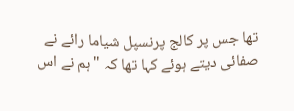تھا جس پر کالج پرنسپل شیاما رائے نے صفائی دیتے ہوئے کہا تھا کہ "ہم نے اس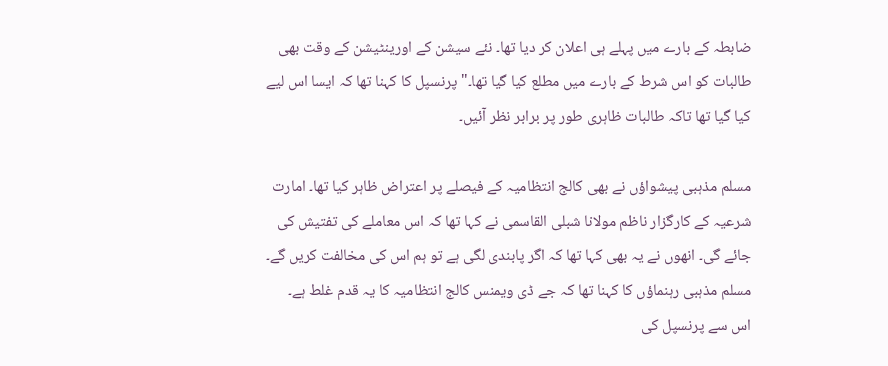ضابطہ کے بارے میں پہلے ہی اعلان کر دیا تھا۔ نئے سیشن کے اورینٹیشن کے وقت بھی طالبات کو اس شرط کے بارے میں مطلع کیا گیا تھا۔" پرنسپل کا کہنا تھا کہ ایسا اس لیے کیا گیا تھا تاکہ طالبات ظاہری طور پر برابر نظر آئیں۔

مسلم مذہبی پیشواؤں نے بھی کالج انتظامیہ کے فیصلے پر اعتراض ظاہر کیا تھا۔ امارت شرعیہ کے کارگزار ناظم مولانا شبلی القاسمی نے کہا تھا کہ اس معاملے کی تفتیش کی جائے گی۔ انھوں نے یہ بھی کہا تھا کہ اگر پابندی لگی ہے تو ہم اس کی مخالفت کریں گے۔ مسلم مذہبی رہنماؤں کا کہنا تھا کہ جے ڈی ویمنس کالج انتظامیہ کا یہ قدم غلط ہے۔ اس سے پرنسپل کی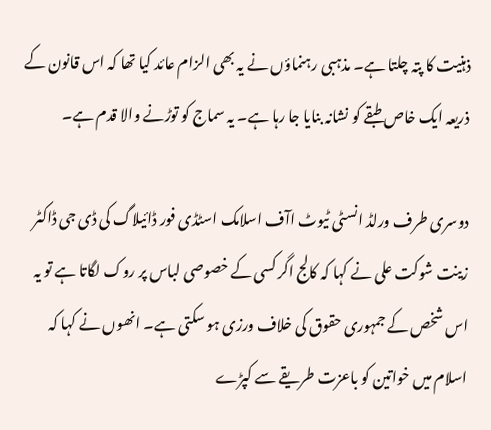ذہنیت کا پتہ چلتا ہے۔ مذہبی رہنماؤں نے یہ بھی الزام عائد کیا تھا کہ اس قانون کے ذریعہ ایک خاص طبقے کو نشانہ بنایا جا رہا ہے۔ یہ سماج کو توڑنے والا قدم ہے۔

دوسری طرف ورلڈ انسٹی ٹیوٹ اآف اسلامک اسٹڈی فور ڈائیلاگ کی ڈی جی ڈاکٹر زینت شوکت علی نے کہا کہ کالج اگر کسی کے خصوصی لباس پر روک لگاتا ہے تو یہ اس شخص کے جمہوری حقوق کی خلاف ورزی ہو سکتی ہے۔ انھوں نے کہا کہ اسلام میں خواتین کو باعزت طریقے سے کپڑے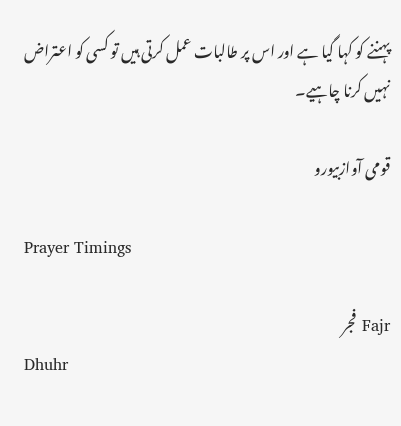پہننے کو کہا گیا ہے اور اس پر طالبات عمل کرتی ہیں تو کسی کو اعتراض نہیں کرنا چاہیے۔

قومی آوازبیورو

Prayer Timings

Fajr فجر
Dhuhr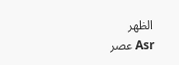الظهر
Asr عصر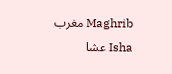Maghrib مغرب
Isha عشا